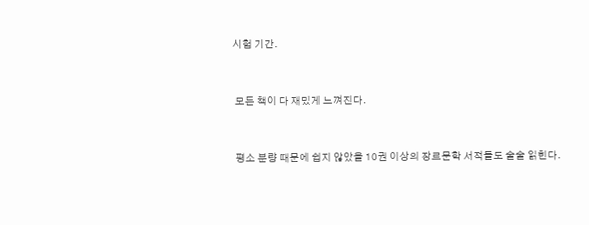시험 기간.


 모든 책이 다 재밌게 느껴진다.


 평소 분량 때문에 쉽지 않았을 10권 이상의 장르문학 서적들도 술술 읽힌다.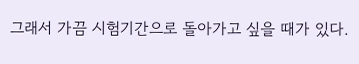그래서 가끔 시험기간으로 돌아가고 싶을 때가 있다.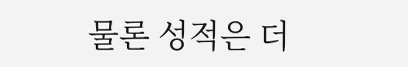물론 성적은 더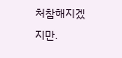처참해지겠지만.